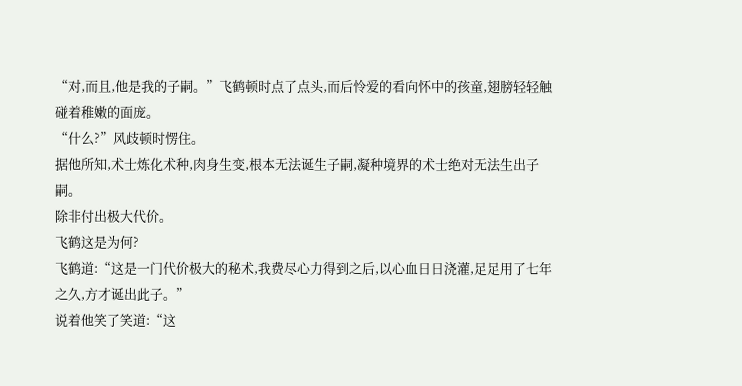“对,而且,他是我的子嗣。”飞鹤顿时点了点头,而后怜爱的看向怀中的孩童,翅膀轻轻触碰着稚嫩的面庞。
“什么?”风歧顿时愣住。
据他所知,术士炼化术种,肉身生变,根本无法诞生子嗣,凝种境界的术士绝对无法生出子嗣。
除非付出极大代价。
飞鹤这是为何?
飞鹤道:“这是一门代价极大的秘术,我费尽心力得到之后,以心血日日浇灌,足足用了七年之久,方才诞出此子。”
说着他笑了笑道:“这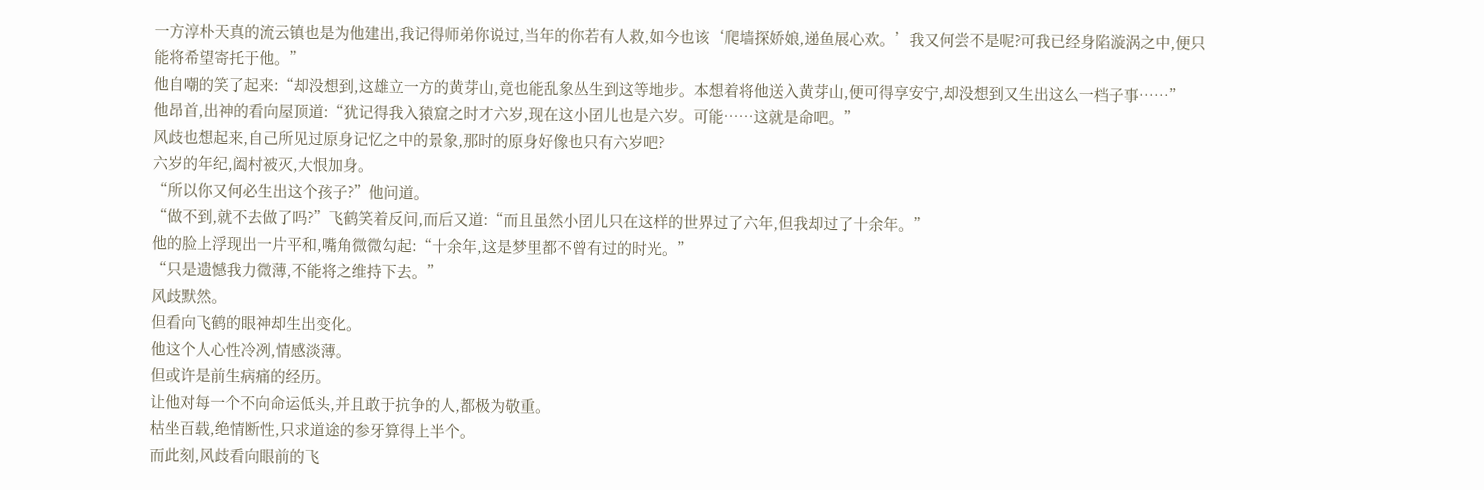一方淳朴天真的流云镇也是为他建出,我记得师弟你说过,当年的你若有人救,如今也该‘爬墙探娇娘,递鱼展心欢。’我又何尝不是呢?可我已经身陷漩涡之中,便只能将希望寄托于他。”
他自嘲的笑了起来:“却没想到,这雄立一方的黄芽山,竟也能乱象丛生到这等地步。本想着将他送入黄芽山,便可得享安宁,却没想到又生出这么一档子事……”
他昂首,出神的看向屋顶道:“犹记得我入猿窟之时才六岁,现在这小囝儿也是六岁。可能……这就是命吧。”
风歧也想起来,自己所见过原身记忆之中的景象,那时的原身好像也只有六岁吧?
六岁的年纪,阖村被灭,大恨加身。
“所以你又何必生出这个孩子?”他问道。
“做不到,就不去做了吗?”飞鹤笑着反问,而后又道:“而且虽然小囝儿只在这样的世界过了六年,但我却过了十余年。”
他的脸上浮现出一片平和,嘴角微微勾起:“十余年,这是梦里都不曾有过的时光。”
“只是遗憾我力微薄,不能将之维持下去。”
风歧默然。
但看向飞鹤的眼神却生出变化。
他这个人心性冷冽,情感淡薄。
但或许是前生病痛的经历。
让他对每一个不向命运低头,并且敢于抗争的人,都极为敬重。
枯坐百载,绝情断性,只求道途的参牙算得上半个。
而此刻,风歧看向眼前的飞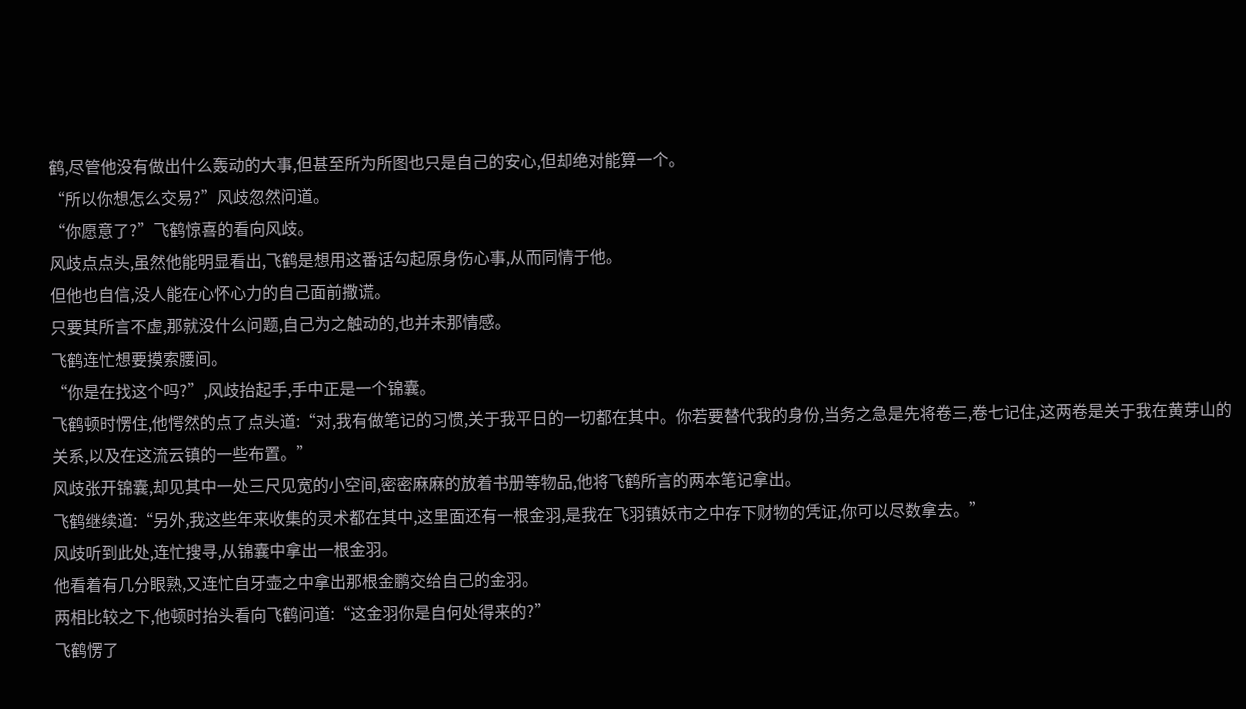鹤,尽管他没有做出什么轰动的大事,但甚至所为所图也只是自己的安心,但却绝对能算一个。
“所以你想怎么交易?”风歧忽然问道。
“你愿意了?”飞鹤惊喜的看向风歧。
风歧点点头,虽然他能明显看出,飞鹤是想用这番话勾起原身伤心事,从而同情于他。
但他也自信,没人能在心怀心力的自己面前撒谎。
只要其所言不虚,那就没什么问题,自己为之触动的,也并未那情感。
飞鹤连忙想要摸索腰间。
“你是在找这个吗?”,风歧抬起手,手中正是一个锦囊。
飞鹤顿时愣住,他愕然的点了点头道:“对,我有做笔记的习惯,关于我平日的一切都在其中。你若要替代我的身份,当务之急是先将卷三,卷七记住,这两卷是关于我在黄芽山的关系,以及在这流云镇的一些布置。”
风歧张开锦囊,却见其中一处三尺见宽的小空间,密密麻麻的放着书册等物品,他将飞鹤所言的两本笔记拿出。
飞鹤继续道:“另外,我这些年来收集的灵术都在其中,这里面还有一根金羽,是我在飞羽镇妖市之中存下财物的凭证,你可以尽数拿去。”
风歧听到此处,连忙搜寻,从锦囊中拿出一根金羽。
他看着有几分眼熟,又连忙自牙壶之中拿出那根金鹏交给自己的金羽。
两相比较之下,他顿时抬头看向飞鹤问道:“这金羽你是自何处得来的?”
飞鹤愣了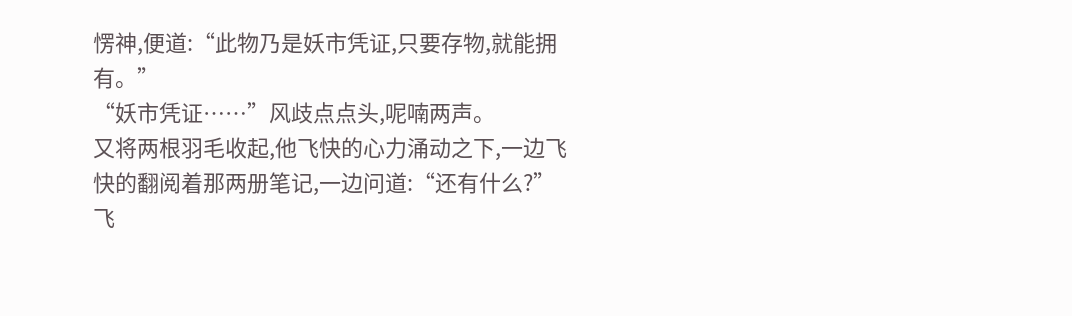愣神,便道:“此物乃是妖市凭证,只要存物,就能拥有。”
“妖市凭证……”风歧点点头,呢喃两声。
又将两根羽毛收起,他飞快的心力涌动之下,一边飞快的翻阅着那两册笔记,一边问道:“还有什么?”
飞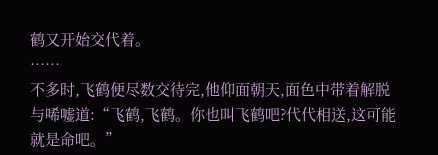鹤又开始交代着。
……
不多时,飞鹤便尽数交待完,他仰面朝天,面色中带着解脱与唏嘘道:“飞鹤,飞鹤。你也叫飞鹤吧?代代相送,这可能就是命吧。”